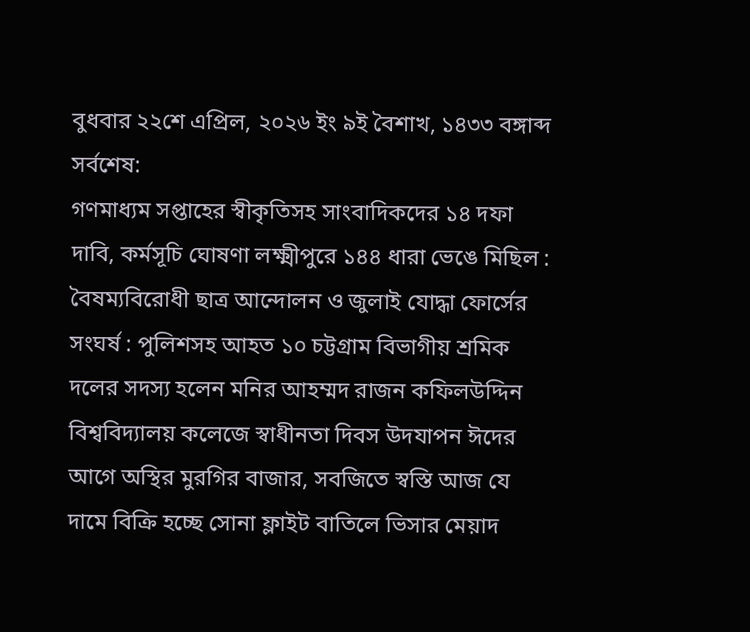বুধবার ২২শে এপ্রিল, ২০২৬ ইং ৯ই বৈশাখ, ১৪৩৩ বঙ্গাব্দ
সর্বশেষ:
গণমাধ্যম সপ্তাহের স্বীকৃতিসহ সাংবাদিকদের ১৪ দফা দাবি, কর্মসূচি ঘোষণা লক্ষ্মীপুরে ১৪৪ ধারা ভেঙে মিছিল :   বৈষম্যবিরোধী ছাত্র আন্দোলন ও জুলাই যোদ্ধা ফোর্সের সংঘর্ষ : পুলিশসহ আহত ১০ চট্টগ্রাম বিভাগীয় শ্রমিক দলের সদস্য হলেন মনির আহম্মদ রাজন কফিলউদ্দিন বিশ্ববিদ্যালয় কলেজে স্বাধীনতা দিবস উদযাপন ঈদের আগে অস্থির মুরগির বাজার, সবজিতে স্বস্তি আজ যে দামে বিক্রি হচ্ছে সোনা ফ্লাইট বাতিলে ভিসার মেয়াদ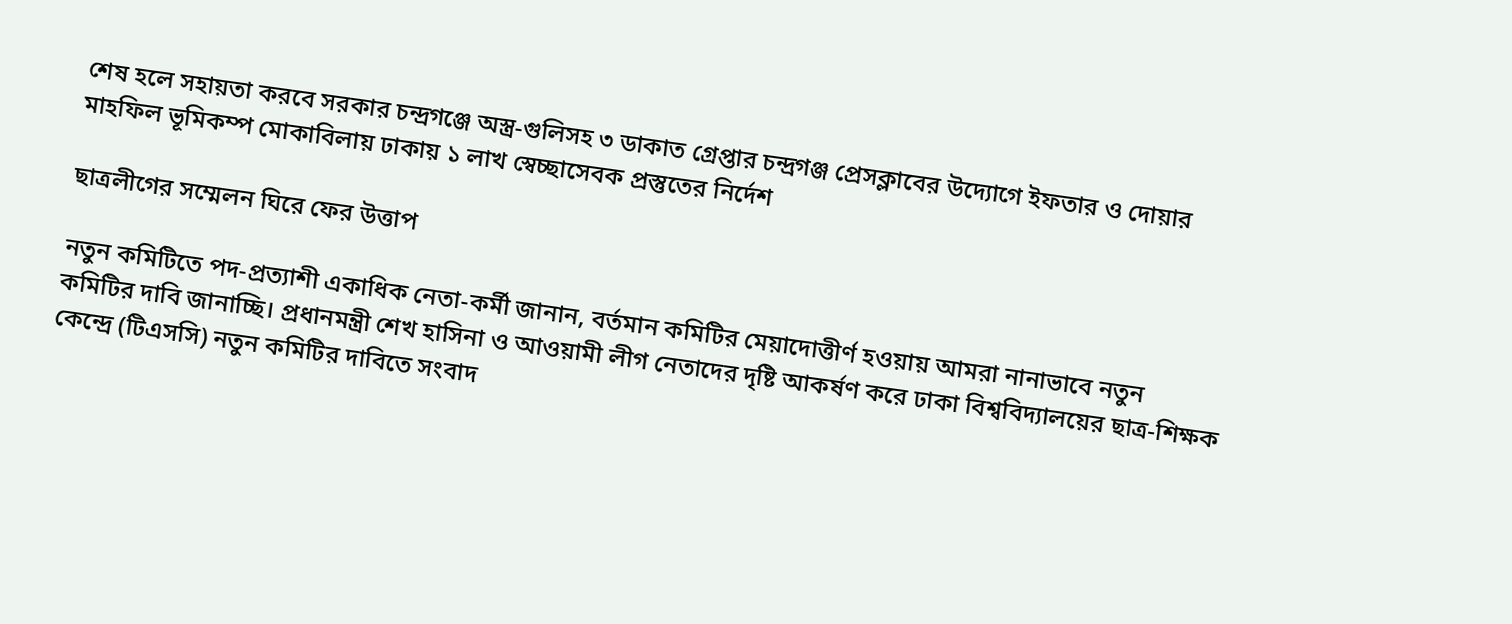শেষ হলে সহায়তা করবে সরকার চন্দ্রগঞ্জে অস্ত্র-গুলিসহ ৩ ডাকাত গ্রেপ্তার চন্দ্রগঞ্জ প্রেসক্লাবের উদ্যোগে ইফতার ও দোয়ার মাহফিল ভূমিকম্প মোকাবিলায় ঢাকায় ১ লাখ স্বেচ্ছাসেবক প্রস্তুতের নির্দেশ

ছাত্রলীগের সম্মেলন ঘিরে ফের উত্তাপ

নতুন কমিটিতে পদ-প্রত্যাশী একাধিক নেতা-কর্মী জানান, বর্তমান কমিটির মেয়াদোত্তীর্ণ হওয়ায় আমরা নানাভাবে নতুন কমিটির দাবি জানাচ্ছি। প্রধানমন্ত্রী শেখ হাসিনা ও আওয়ামী লীগ নেতাদের দৃষ্টি আকর্ষণ করে ঢাকা বিশ্ববিদ্যালয়ের ছাত্র-শিক্ষক কেন্দ্রে (টিএসসি) নতুন কমিটির দাবিতে সংবাদ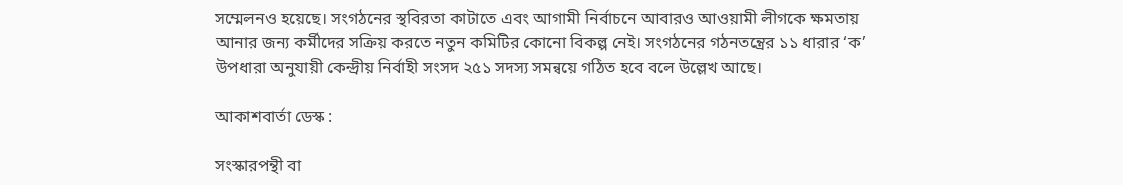সম্মেলনও হয়েছে। সংগঠনের স্থবিরতা কাটাতে এবং আগামী নির্বাচনে আবারও আওয়ামী লীগকে ক্ষমতায় আনার জন্য কর্মীদের সক্রিয় করতে নতুন কমিটির কোনো বিকল্প নেই। সংগঠনের গঠনতন্ত্রের ১১ ধারার ‘ক’ উপধারা অনুযায়ী কেন্দ্রীয় নির্বাহী সংসদ ২৫১ সদস্য সমন্বয়ে গঠিত হবে বলে উল্লেখ আছে।

আকাশবার্তা ডেস্ক :

সংস্কারপন্থী বা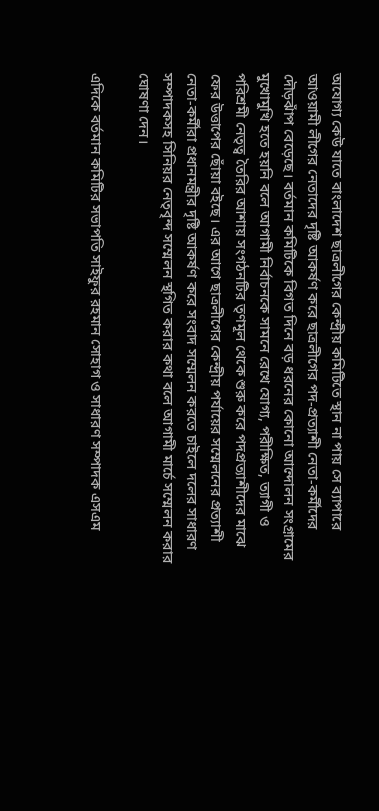অযোগ্য কেউ যাতে বাংলাদেশ ছাত্রলীগের কেন্দ্রীয় কমিটিতে স্থান না পায় সে ব্যাপারে আওয়ামী লীগের নেতাদের দৃষ্টি আকর্ষণ করে ছাত্রলীগের পদ-প্রত্যাশী নেতা-কর্মীদের দৌড়ঝাঁপ বেড়েছে। বর্তমান কমিটিকে বিগত দিনে বড় ধরনের কোনো আন্দোলন সংগ্রামের মুখোমুখি হতে হয়নি বলে আগামী নির্বাচনকে সামনে রেখে যোগ্য, পরীক্ষিত, ত্যাগী ও পরিশ্রমী নেতৃত্ব তৈরির আশায় সংগঠনটির তৃণমূল থেকে শুরু করে পদপ্রত্যাশীদের মাঝে ফের উত্তাপের ছোঁয়া বইছে। এর আগে ছাত্রলীগের কেন্দ্রীয় পর্যায়ের সম্মেলনের প্রত্যাশী নেতা-কর্মীরা প্রধানমন্ত্রীর দৃষ্টি আকর্ষণ করে সংবাদ সম্মেলন করতে চাইলে দলের সাধারণ সম্পাদকসহ সিনিয়র নেতৃবৃন্দ সম্মেলন স্থগিত করার কথা বলে আগামী মার্চে সম্মেলন করার ঘোষণা দেন।

এদিকে বর্তমান কমিটির সভাপতি সাইফুর রহমান সোহাগ ও সাধারণ সম্পাদক এসএম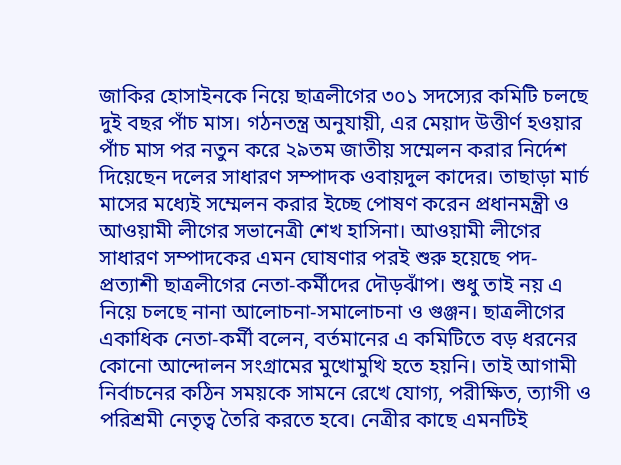জাকির হোসাইনকে নিয়ে ছাত্রলীগের ৩০১ সদস্যের কমিটি চলছে দুই বছর পাঁচ মাস। গঠনতন্ত্র অনুযায়ী, এর মেয়াদ উত্তীর্ণ হওয়ার পাঁচ মাস পর নতুন করে ২৯তম জাতীয় সম্মেলন করার নির্দেশ দিয়েছেন দলের সাধারণ সম্পাদক ওবায়দুল কাদের। তাছাড়া মার্চ মাসের মধ্যেই সম্মেলন করার ইচ্ছে পোষণ করেন প্রধানমন্ত্রী ও আওয়ামী লীগের সভানেত্রী শেখ হাসিনা। আওয়ামী লীগের সাধারণ সম্পাদকের এমন ঘোষণার পরই শুরু হয়েছে পদ-প্রত্যাশী ছাত্রলীগের নেতা-কর্মীদের দৌড়ঝাঁপ। শুধু তাই নয় এ নিয়ে চলছে নানা আলোচনা-সমালোচনা ও গুঞ্জন। ছাত্রলীগের একাধিক নেতা-কর্মী বলেন, বর্তমানের এ কমিটিতে বড় ধরনের কোনো আন্দোলন সংগ্রামের মুখোমুখি হতে হয়নি। তাই আগামী নির্বাচনের কঠিন সময়কে সামনে রেখে যোগ্য, পরীক্ষিত, ত্যাগী ও পরিশ্রমী নেতৃত্ব তৈরি করতে হবে। নেত্রীর কাছে এমনটিই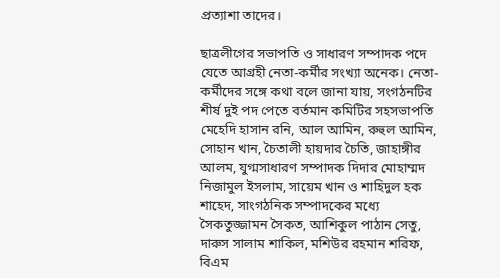প্রত্যাশা তাদের।

ছাত্রলীগের সভাপতি ও সাধারণ সম্পাদক পদে যেতে আগ্রহী নেতা-কর্মীর সংখ্যা অনেক। নেতা-কর্মীদের সঙ্গে কথা বলে জানা যায়, সংগঠনটির শীর্ষ দুই পদ পেতে বর্তমান কমিটির সহসভাপতি মেহেদি হাসান রনি, আল আমিন, রুহুল আমিন, সোহান খান, চৈতালী হায়দার চৈতি, জাহাঙ্গীর আলম, যুগ্মসাধারণ সম্পাদক দিদার মোহাম্মদ নিজামুল ইসলাম, সায়েম খান ও শাহিদুল হক শাহেদ, সাংগঠনিক সম্পাদকের মধ্যে সৈকতুজ্জামন সৈকত, আশিকুল পাঠান সেতু, দারুস সালাম শাকিল, মশিউর রহমান শরিফ, বিএম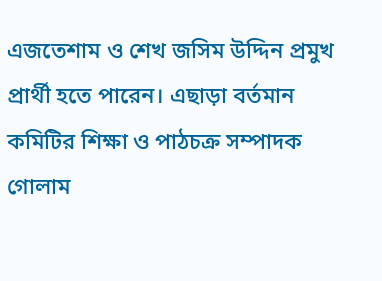এজতেশাম ও শেখ জসিম উদ্দিন প্রমুখ প্রার্থী হতে পারেন। এছাড়া বর্তমান কমিটির শিক্ষা ও পাঠচক্র সম্পাদক গোলাম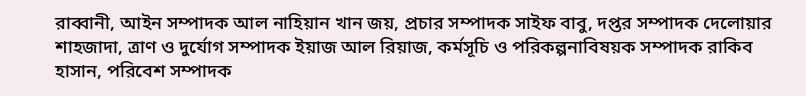রাব্বানী, আইন সম্পাদক আল নাহিয়ান খান জয়, প্রচার সম্পাদক সাইফ বাবু, দপ্তর সম্পাদক দেলোয়ার শাহজাদা, ত্রাণ ও দুর্যোগ সম্পাদক ইয়াজ আল রিয়াজ, কর্মসূচি ও পরিকল্পনাবিষয়ক সম্পাদক রাকিব হাসান, পরিবেশ সম্পাদক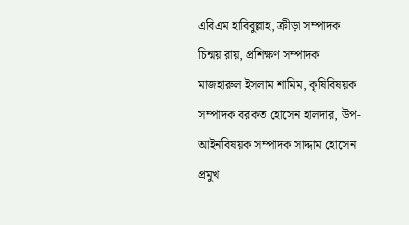এবিএম হাবিবুল্লাহ, ক্রীড়া সম্পাদক চিন্ময় রায়, প্রশিক্ষণ সম্পাদক মাজহারুল ইসলাম শামিম, কৃষিবিষয়ক সম্পাদক বরকত হোসেন হালদার, উপ-আইনবিষয়ক সম্পাদক সাদ্দাম হোসেন প্রমুখ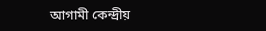আগামী কেন্দ্রীয়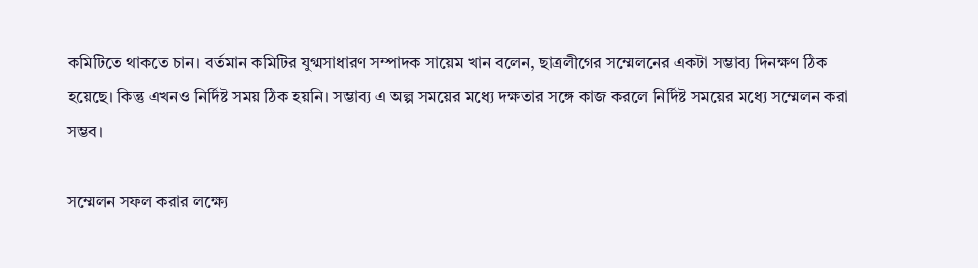কমিটিতে থাকতে চান। বর্তমান কমিটির যুগ্মসাধারণ সম্পাদক সায়েম খান বলেন, ছাত্রলীগের সম্মেলনের একটা সম্ভাব্য দিনক্ষণ ঠিক হয়েছে। কিন্তু এখনও নির্দিষ্ট সময় ঠিক হয়নি। সম্ভাব্য এ অল্প সময়ের মধ্যে দক্ষতার সঙ্গে কাজ করলে নির্দিষ্ট সময়ের মধ্যে সম্মেলন করা সম্ভব।

সম্মেলন সফল করার লক্ষ্যে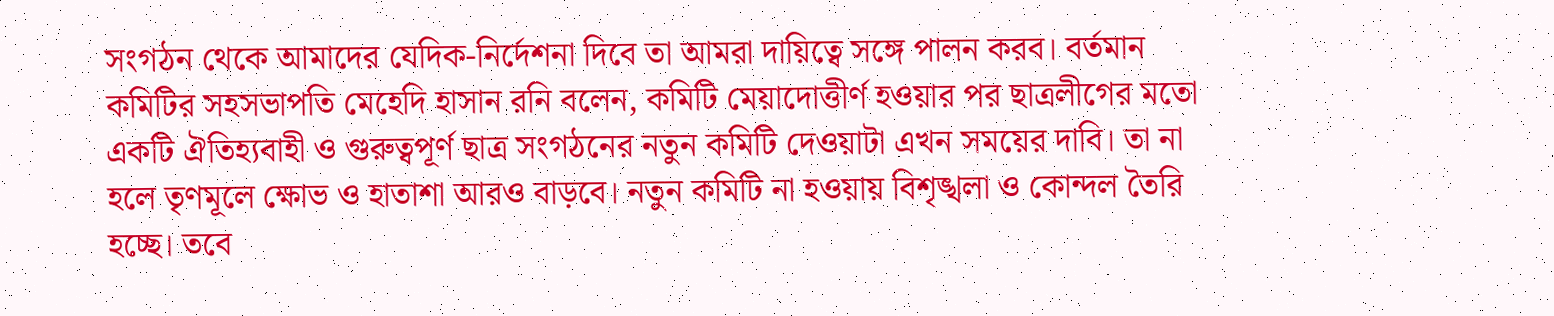সংগঠন থেকে আমাদের যেদিক-নির্দেশনা দিবে তা আমরা দায়িত্বে সঙ্গে পালন করব। বর্তমান কমিটির সহসভাপতি মেহেদি হাসান রনি বলেন, কমিটি মেয়াদোত্তীর্ণ হওয়ার পর ছাত্রলীগের মতো একটি ঐতিহ্যবাহী ও গুরুত্বপূর্ণ ছাত্র সংগঠনের নতুন কমিটি দেওয়াটা এখন সময়ের দাবি। তা না হলে তৃণমূলে ক্ষোভ ও হাতাশা আরও বাড়বে। নতুন কমিটি না হওয়ায় বিশৃঙ্খলা ও কোন্দল তৈরি হচ্ছে। তবে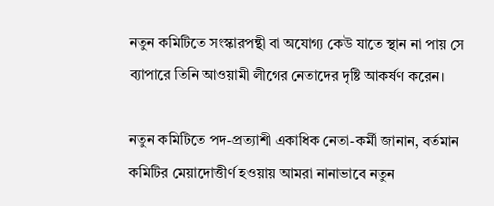নতুন কমিটিতে সংস্কারপন্থী বা অযোগ্য কেউ যাতে স্থান না পায় সে ব্যাপারে তিনি আওয়ামী লীগের নেতাদের দৃষ্টি আকর্ষণ করেন।

নতুন কমিটিতে পদ-প্রত্যাশী একাধিক নেতা-কর্মী জানান, বর্তমান কমিটির মেয়াদোত্তীর্ণ হওয়ায় আমরা নানাভাবে নতুন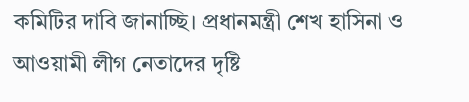কমিটির দাবি জানাচ্ছি। প্রধানমন্ত্রী শেখ হাসিনা ও আওয়ামী লীগ নেতাদের দৃষ্টি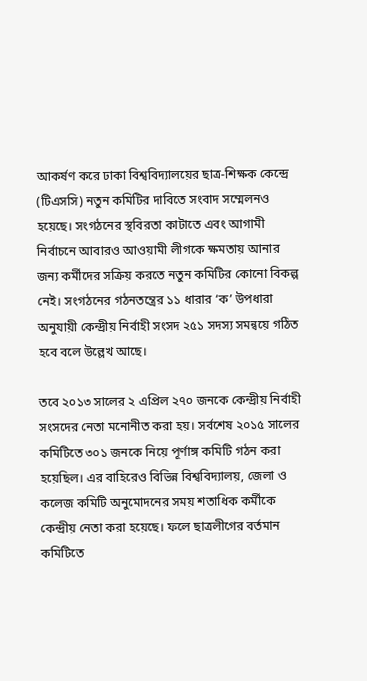আকর্ষণ করে ঢাকা বিশ্ববিদ্যালয়ের ছাত্র-শিক্ষক কেন্দ্রে (টিএসসি) নতুন কমিটির দাবিতে সংবাদ সম্মেলনও হয়েছে। সংগঠনের স্থবিরতা কাটাতে এবং আগামী নির্বাচনে আবারও আওয়ামী লীগকে ক্ষমতায় আনার জন্য কর্মীদের সক্রিয় করতে নতুন কমিটির কোনো বিকল্প নেই। সংগঠনের গঠনতন্ত্রের ১১ ধারার ‘ক’ উপধারা অনুযায়ী কেন্দ্রীয় নির্বাহী সংসদ ২৫১ সদস্য সমন্বয়ে গঠিত হবে বলে উল্লেখ আছে।

তবে ২০১৩ সালের ২ এপ্রিল ২৭০ জনকে কেন্দ্রীয় নির্বাহী সংসদের নেতা মনোনীত করা হয়। সর্বশেষ ২০১৫ সালের কমিটিতে ৩০১ জনকে নিয়ে পূর্ণাঙ্গ কমিটি গঠন করা হয়েছিল। এর বাহিরেও বিভিন্ন বিশ্ববিদ্যালয়, জেলা ও কলেজ কমিটি অনুমোদনের সময় শতাধিক কর্মীকে কেন্দ্রীয় নেতা করা হয়েছে। ফলে ছাত্রলীগের বর্তমান কমিটিতে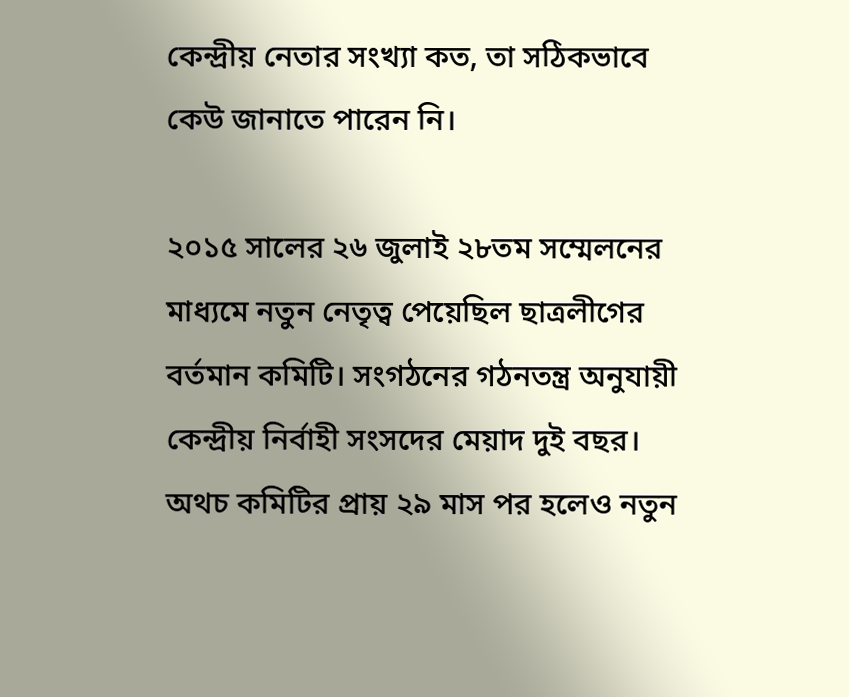কেন্দ্রীয় নেতার সংখ্যা কত, তা সঠিকভাবে কেউ জানাতে পারেন নি।

২০১৫ সালের ২৬ জুলাই ২৮তম সম্মেলনের মাধ্যমে নতুন নেতৃত্ব পেয়েছিল ছাত্রলীগের বর্তমান কমিটি। সংগঠনের গঠনতন্ত্র অনুযায়ী কেন্দ্রীয় নির্বাহী সংসদের মেয়াদ দুই বছর। অথচ কমিটির প্রায় ২৯ মাস পর হলেও নতুন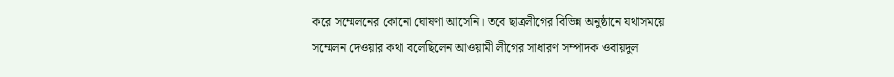করে সম্মেলনের কোনো ঘোষণা আসেনি। তবে ছাত্রলীগের বিভিন্ন অনুষ্ঠানে যথাসময়ে সম্মেলন দেওয়ার কথা বলেছিলেন আওয়ামী লীগের সাধারণ সম্পাদক ওবায়দুল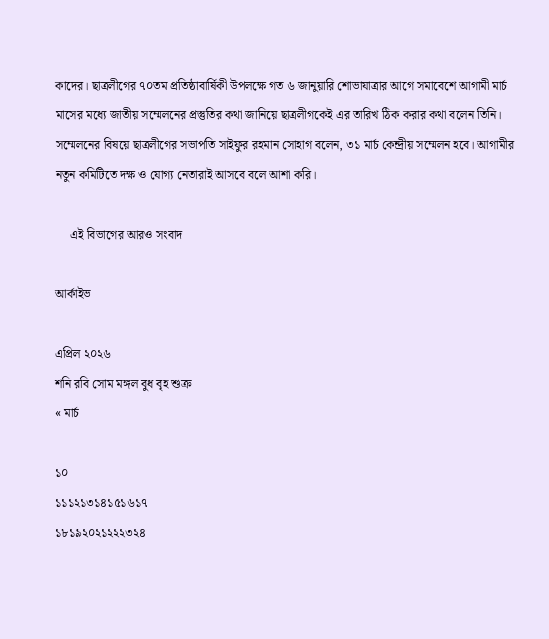কাদের। ছাত্রলীগের ৭০তম প্রতিষ্ঠাবার্ষিকী উপলক্ষে গত ৬ জানুয়ারি শোভাযাত্রার আগে সমাবেশে আগামী মার্চ মাসের মধ্যে জাতীয় সম্মেলনের প্রস্তুতির কথা জানিয়ে ছাত্রলীগকেই এর তারিখ ঠিক করার কথা বলেন তিনি। সম্মেলনের বিষয়ে ছাত্রলীগের সভাপতি সাইফুর রহমান সোহাগ বলেন, ৩১ মার্চ কেন্দ্রীয় সম্মেলন হবে। আগামীর নতুন কমিটিতে দক্ষ ও যোগ্য নেতারাই আসবে বলে আশা করি।

     এই বিভাগের আরও সংবাদ

আর্কাইভ

এপ্রিল ২০২৬
শনি রবি সোম মঙ্গল বুধ বৃহ শুক্র
« মার্চ

১০
১১১২১৩১৪১৫১৬১৭
১৮১৯২০২১২২২৩২৪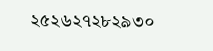২৫২৬২৭২৮২৯৩০